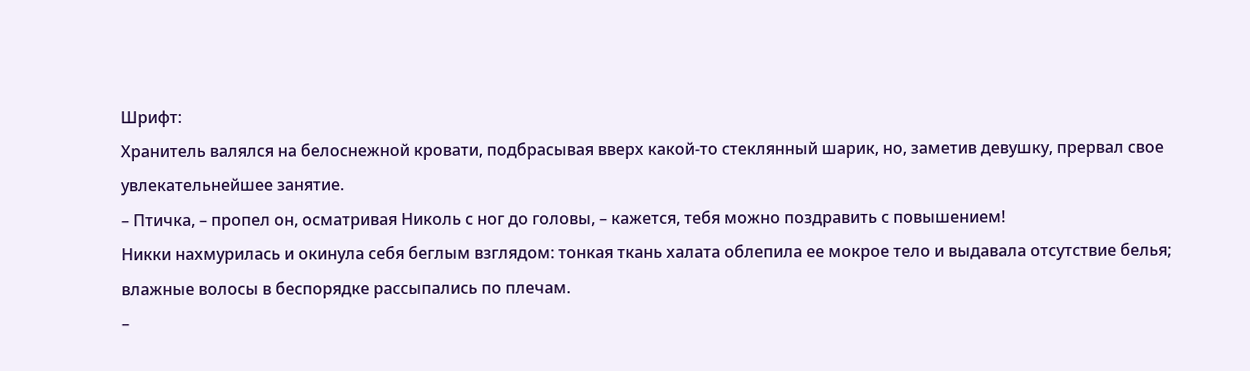Шрифт:
Хранитель валялся на белоснежной кровати, подбрасывая вверх какой-то стеклянный шарик, но, заметив девушку, прервал свое увлекательнейшее занятие.
– Птичка, – пропел он, осматривая Николь с ног до головы, – кажется, тебя можно поздравить с повышением!
Никки нахмурилась и окинула себя беглым взглядом: тонкая ткань халата облепила ее мокрое тело и выдавала отсутствие белья; влажные волосы в беспорядке рассыпались по плечам.
–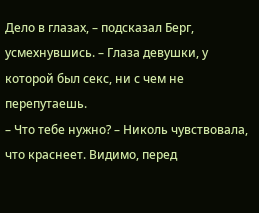Дело в глазах, – подсказал Берг, усмехнувшись. – Глаза девушки, у которой был секс, ни с чем не перепутаешь.
– Что тебе нужно? – Николь чувствовала, что краснеет. Видимо, перед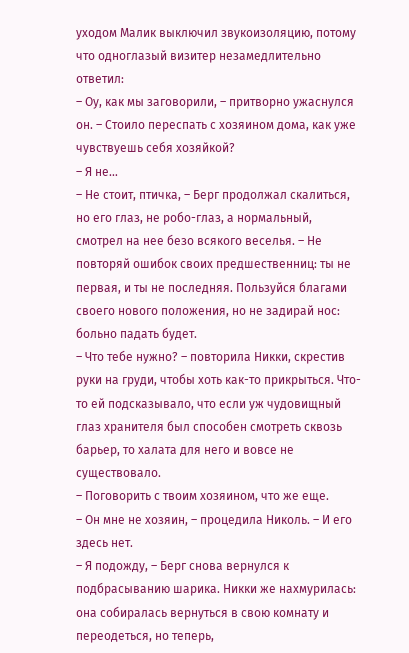уходом Малик выключил звукоизоляцию, потому что одноглазый визитер незамедлительно ответил:
– Оу, как мы заговорили, – притворно ужаснулся он. – Стоило переспать с хозяином дома, как уже чувствуешь себя хозяйкой?
– Я не…
– Не стоит, птичка, – Берг продолжал скалиться, но его глаз, не робо-глаз, а нормальный, смотрел на нее безо всякого веселья. – Не повторяй ошибок своих предшественниц: ты не первая, и ты не последняя. Пользуйся благами своего нового положения, но не задирай нос: больно падать будет.
– Что тебе нужно? – повторила Никки, скрестив руки на груди, чтобы хоть как-то прикрыться. Что-то ей подсказывало, что если уж чудовищный глаз хранителя был способен смотреть сквозь барьер, то халата для него и вовсе не существовало.
– Поговорить с твоим хозяином, что же еще.
– Он мне не хозяин, – процедила Николь. – И его здесь нет.
– Я подожду, – Берг снова вернулся к подбрасыванию шарика. Никки же нахмурилась: она собиралась вернуться в свою комнату и переодеться, но теперь,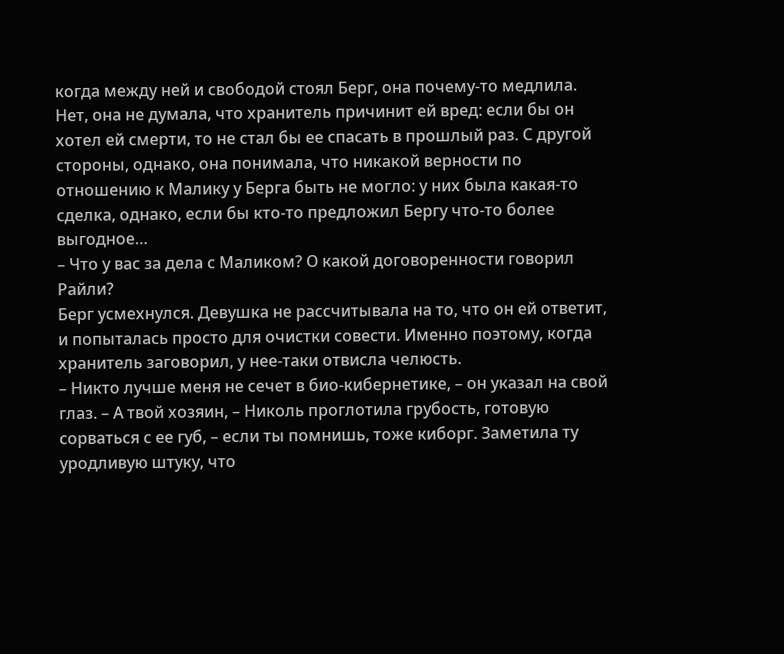когда между ней и свободой стоял Берг, она почему-то медлила. Нет, она не думала, что хранитель причинит ей вред: если бы он хотел ей смерти, то не стал бы ее спасать в прошлый раз. С другой стороны, однако, она понимала, что никакой верности по отношению к Малику у Берга быть не могло: у них была какая-то сделка, однако, если бы кто-то предложил Бергу что-то более выгодное…
– Что у вас за дела с Маликом? О какой договоренности говорил Райли?
Берг усмехнулся. Девушка не рассчитывала на то, что он ей ответит, и попыталась просто для очистки совести. Именно поэтому, когда хранитель заговорил, у нее-таки отвисла челюсть.
– Никто лучше меня не сечет в био-кибернетике, – он указал на свой глаз. – А твой хозяин, – Николь проглотила грубость, готовую сорваться с ее губ, – если ты помнишь, тоже киборг. Заметила ту уродливую штуку, что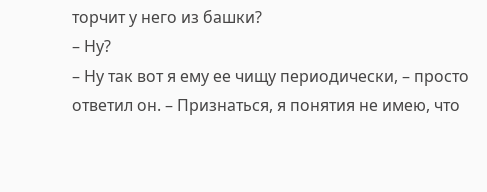торчит у него из башки?
– Ну?
– Ну так вот я ему ее чищу периодически, – просто ответил он. – Признаться, я понятия не имею, что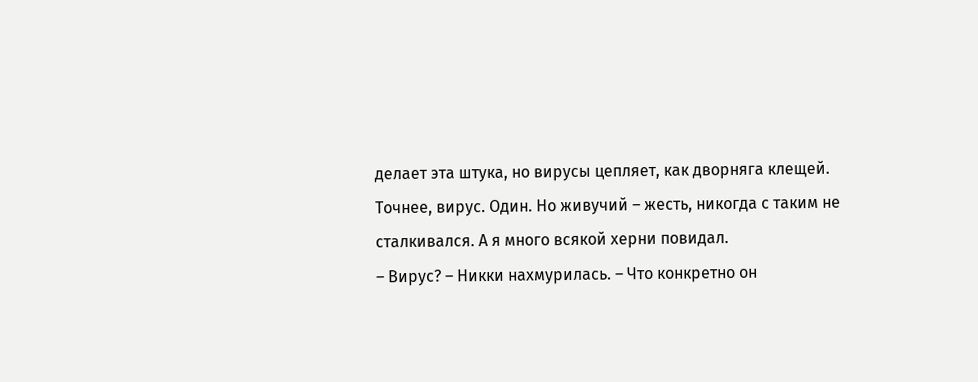делает эта штука, но вирусы цепляет, как дворняга клещей. Точнее, вирус. Один. Но живучий – жесть, никогда с таким не сталкивался. А я много всякой херни повидал.
– Вирус? – Никки нахмурилась. – Что конкретно он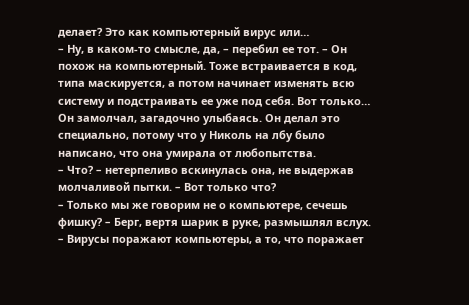делает? Это как компьютерный вирус или…
– Ну, в каком-то смысле, да, – перебил ее тот. – Он похож на компьютерный. Тоже встраивается в код, типа маскируется, а потом начинает изменять всю систему и подстраивать ее уже под себя. Вот только…
Он замолчал, загадочно улыбаясь. Он делал это специально, потому что у Николь на лбу было написано, что она умирала от любопытства.
– Что? – нетерпеливо вскинулась она, не выдержав молчаливой пытки. – Вот только что?
– Только мы же говорим не о компьютере, сечешь фишку? – Берг, вертя шарик в руке, размышлял вслух. – Вирусы поражают компьютеры, а то, что поражает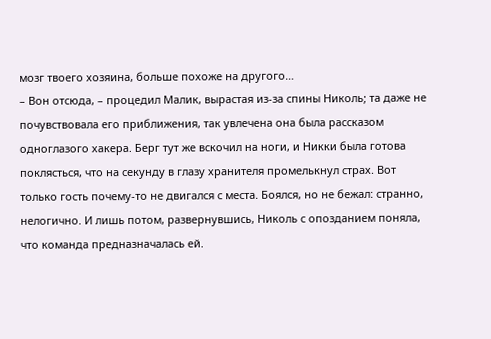мозг твоего хозяина, больше похоже на другого…
– Вон отсюда, – процедил Малик, вырастая из-за спины Николь; та даже не почувствовала его приближения, так увлечена она была рассказом одноглазого хакера. Берг тут же вскочил на ноги, и Никки была готова поклясться, что на секунду в глазу хранителя промелькнул страх. Вот только гость почему-то не двигался с места. Боялся, но не бежал: странно, нелогично. И лишь потом, развернувшись, Николь с опозданием поняла, что команда предназначалась ей.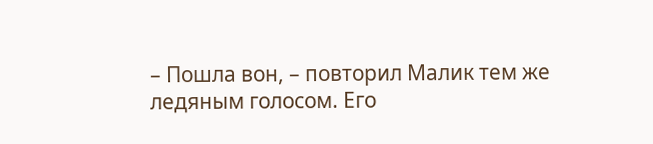– Пошла вон, – повторил Малик тем же ледяным голосом. Его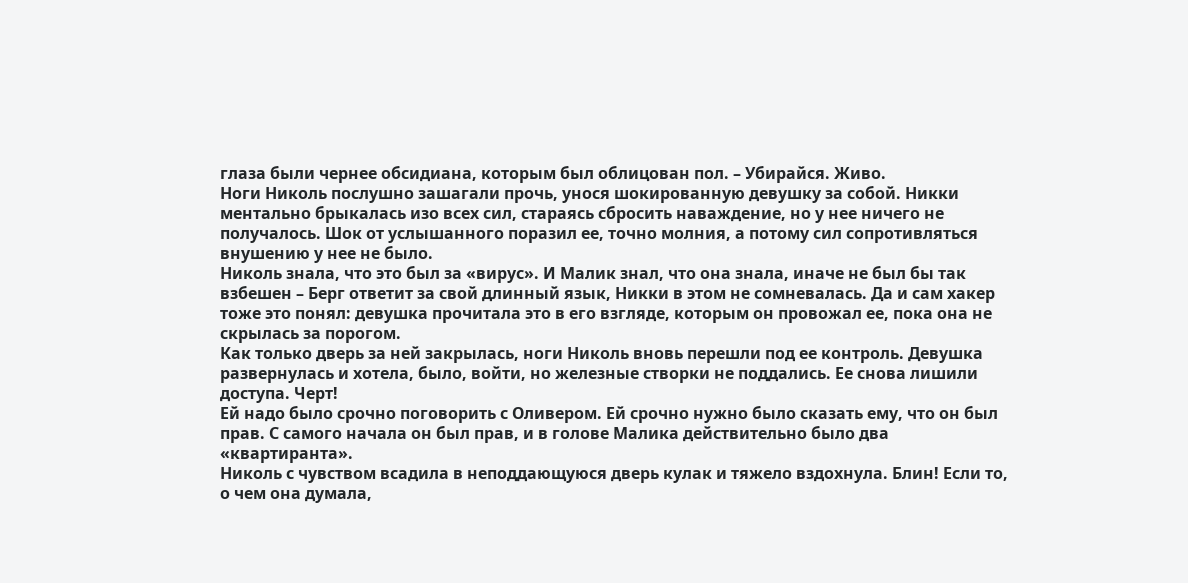глаза были чернее обсидиана, которым был облицован пол. – Убирайся. Живо.
Ноги Николь послушно зашагали прочь, унося шокированную девушку за собой. Никки ментально брыкалась изо всех сил, стараясь сбросить наваждение, но у нее ничего не получалось. Шок от услышанного поразил ее, точно молния, а потому сил сопротивляться внушению у нее не было.
Николь знала, что это был за «вирус». И Малик знал, что она знала, иначе не был бы так взбешен – Берг ответит за свой длинный язык, Никки в этом не сомневалась. Да и сам хакер тоже это понял: девушка прочитала это в его взгляде, которым он провожал ее, пока она не скрылась за порогом.
Как только дверь за ней закрылась, ноги Николь вновь перешли под ее контроль. Девушка развернулась и хотела, было, войти, но железные створки не поддались. Ее снова лишили доступа. Черт!
Ей надо было срочно поговорить с Оливером. Ей срочно нужно было сказать ему, что он был прав. С самого начала он был прав, и в голове Малика действительно было два «квартиранта».
Николь с чувством всадила в неподдающуюся дверь кулак и тяжело вздохнула. Блин! Если то, о чем она думала,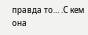правда то… .С кем она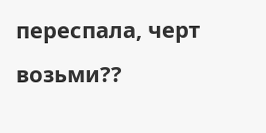переспала, черт возьми??